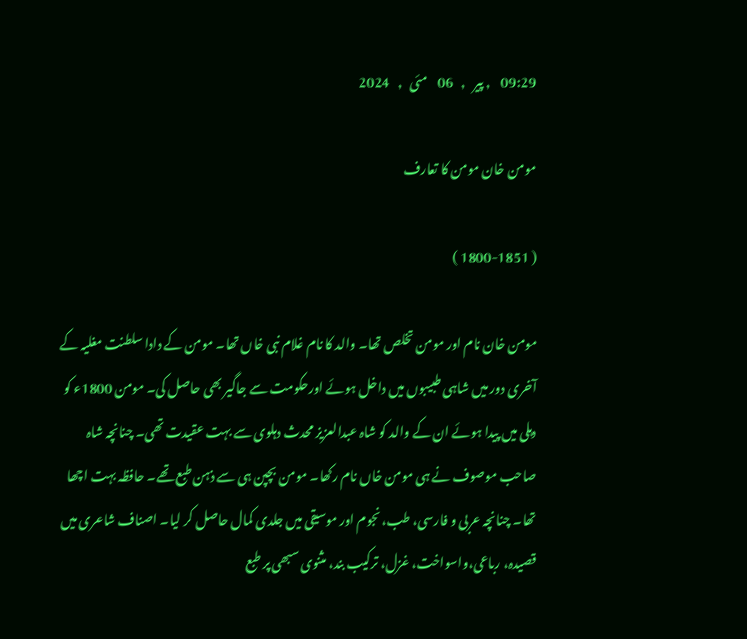09:29    , پیر   ,   06    مئی   ,   2024

مومن خان مومن کا تعارف

( 1800-1851 )

مومن خان نام اور مومن تخلص تھا۔ والد کا نام غلام نبی خاں تھا۔ مومن کے دادا سلطنت مغلیہ کے آخری دور میں شاہی طبیبوں میں داخل ہوئے اورحکومت سے جاگیر بھی حاصل کی۔ مومن 1800ء کو دہلی میں پیدا ہوئے ان کے والد کو شاہ عبدالعزیز محدث دہلوی سے بہت عقیدت تھی۔ چنانچہ شاہ صاحب موصوف نے ہی مومن خاں نام رکھا۔ مومن بچپن ہی سے ذہن طبع تھے۔ حافظہ بہت اچھا تھا۔ چنانچہ عربی و فارسی، طب، نجوم اور موسیقی میں جلدی کمال حاصل کر لیا۔ اصناف شاعری میں قصیدہ، رباعی،واسواخت، غزل، ترکیب بند، مثنوی سبھی پر طبع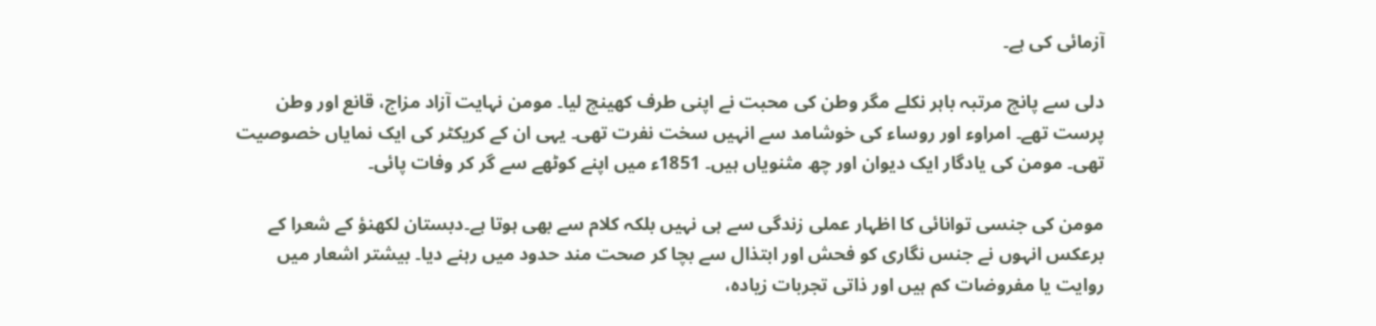آزمائی کی ہے۔

دلی سے پانچ مرتبہ باہر نکلے مگر وطن کی محبت نے اپنی طرف کھینچ لیا۔ مومن نہایت آزاد مزاج، قانع اور وطن پرست تھے۔ امراوء اور روساء کی خوشامد سے انہیں سخت نفرت تھی۔ یہی ان کے کریکٹر کی ایک نمایاں خصوصیت تھی۔ مومن کی یادگار ایک دیوان اور چھ مثنویاں ہیں۔ 1851ء میں اپنے کوٹھے سے گر کر وفات پائی۔

مومن کی جنسی توانائی کا اظہار عملی زندگی سے ہی نہیں بلکہ کلام سے بھی ہوتا ہے۔دبستان لکھنؤ کے شعرا کے برعکس انہوں نے جنس نگاری کو فحش اور ابتذال سے بچا کر صحت مند حدود میں رہنے دیا۔ بیشتر اشعار میں روایت یا مفروضات کم ہیں اور ذاتی تجربات زیادہ،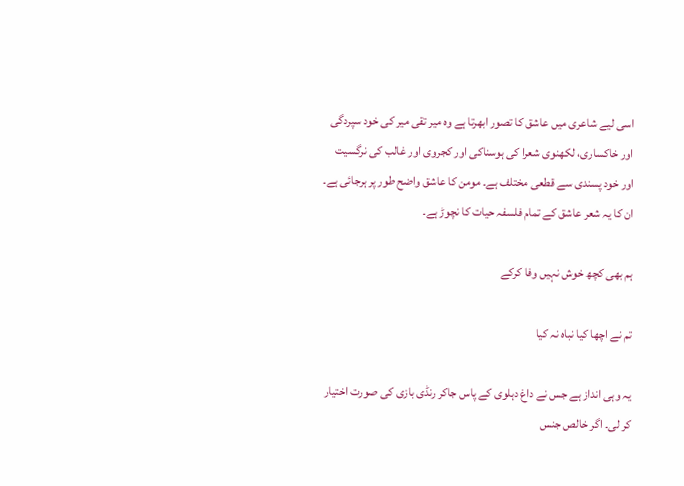اسی لیے شاعری میں عاشق کا تصور ابھرتا ہے وہ میر تقی میر کی خود سپردگی اور خاکساری، لکھنوی شعرا کی ہوسناکی اور کجروی اور غالب کی نرگسیت اور خود پسندی سے قطعی مختلف ہے۔ مومن کا عاشق واضح طور پر ہرجائی ہے۔ ان کا یہ شعر عاشق کے تمام فلسفہ حیات کا نچوڑ ہے۔

ہم بھی کچھ خوش نہیں وفا کرکے

تم نے اچھا کیا نباہ نہ کیا

یہ وہی انداز ہے جس نے داغ دہلوی کے پاس جاکر رنڈی بازی کی صورت اختیار کر لی۔ اگر خالص جنس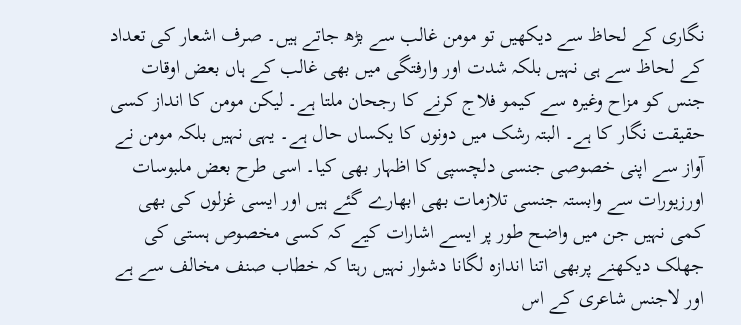نگاری کے لحاظ سے دیکھیں تو مومن غالب سے بڑھ جاتے ہیں۔ صرف اشعار کی تعداد کے لحاظ سے ہی نہیں بلکہ شدت اور وارفتگی میں بھی غالب کے ہاں بعض اوقات جنس کو مزاح وغیرہ سے کیمو فلاج کرنے کا رجحان ملتا ہے۔ لیکن مومن کا انداز کسی حقیقت نگار کا ہے۔ البتہ رشک میں دونوں کا یکساں حال ہے۔ یہی نہیں بلکہ مومن نے آواز سے اپنی خصوصی جنسی دلچسپی کا اظہار بھی کیا۔ اسی طرح بعض ملبوسات اورزیورات سے وابستہ جنسی تلازمات بھی ابھارے گئے ہیں اور ایسی غزلوں کی بھی کمی نہیں جن میں واضح طور پر ایسے اشارات کیے کہ کسی مخصوص ہستی کی جھلک دیکھنے پربھی اتنا اندازہ لگانا دشوار نہیں رہتا کہ خطاب صنف مخالف سے ہے اور لاجنس شاعری کے اس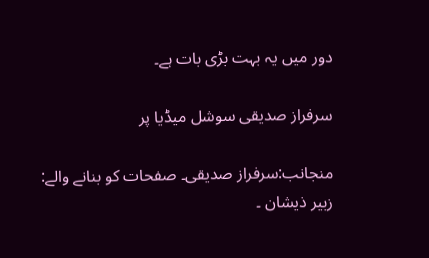دور میں یہ بہت بڑی بات ہے۔

سرفراز صدیقی سوشل میڈیا پر

منجانب:سرفراز صدیقی۔ صفحات کو بنانے والے: زبیر ذیشان ۔